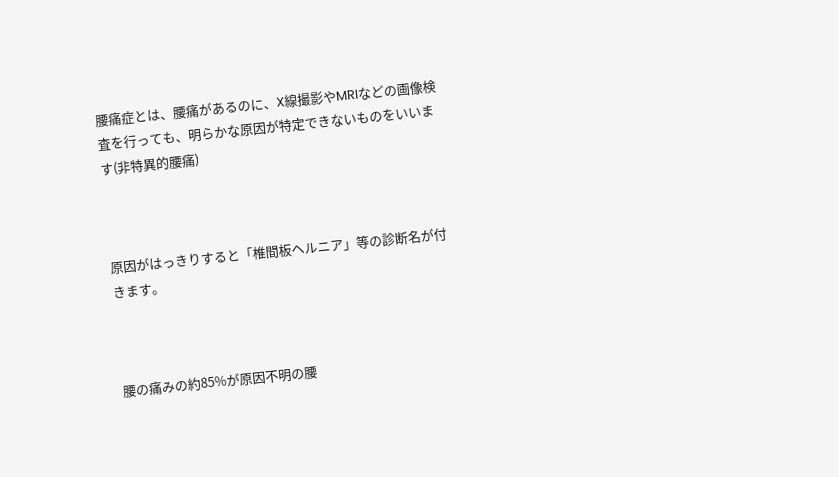腰痛症とは、腰痛があるのに、X線撮影やMRIなどの画像検査を行っても、明らかな原因が特定できないものをいいます(非特異的腰痛)



原因がはっきりすると「椎間板ヘルニア」等の診断名が付きます。



腰の痛みの約85%が原因不明の腰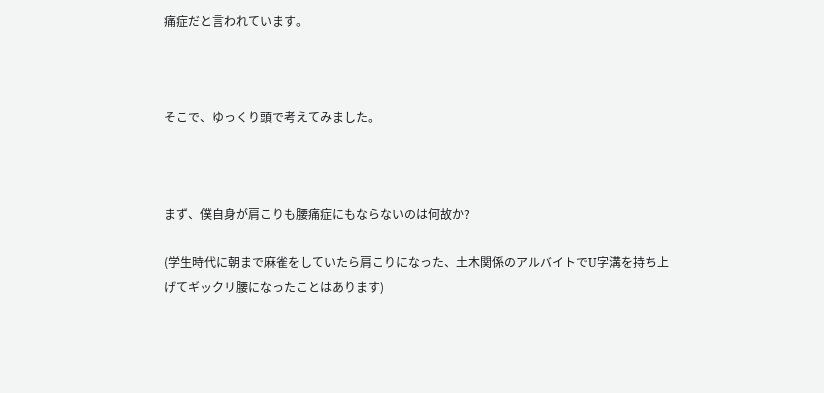痛症だと言われています。



そこで、ゆっくり頭で考えてみました。



まず、僕自身が肩こりも腰痛症にもならないのは何故か?

(学生時代に朝まで麻雀をしていたら肩こりになった、土木関係のアルバイトでU字溝を持ち上げてギックリ腰になったことはあります)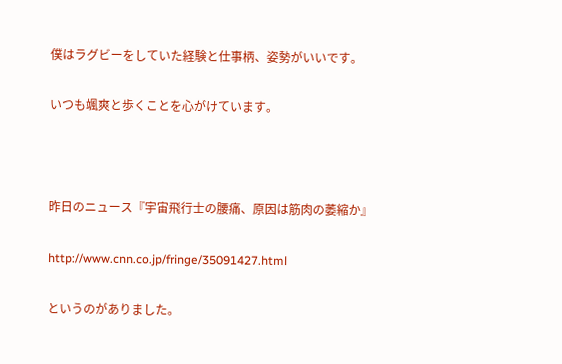僕はラグビーをしていた経験と仕事柄、姿勢がいいです。

いつも颯爽と歩くことを心がけています。



昨日のニュース『宇宙飛行士の腰痛、原因は筋肉の萎縮か』

http://www.cnn.co.jp/fringe/35091427.html

というのがありました。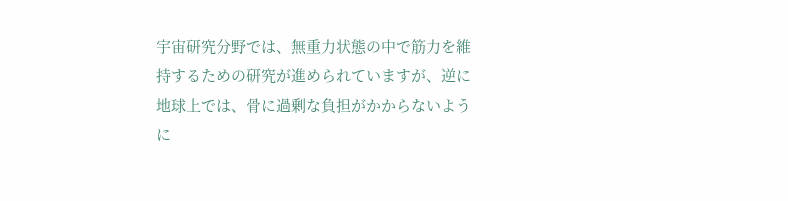宇宙研究分野では、無重力状態の中で筋力を維持するための研究が進められていますが、逆に地球上では、骨に過剰な負担がかからないように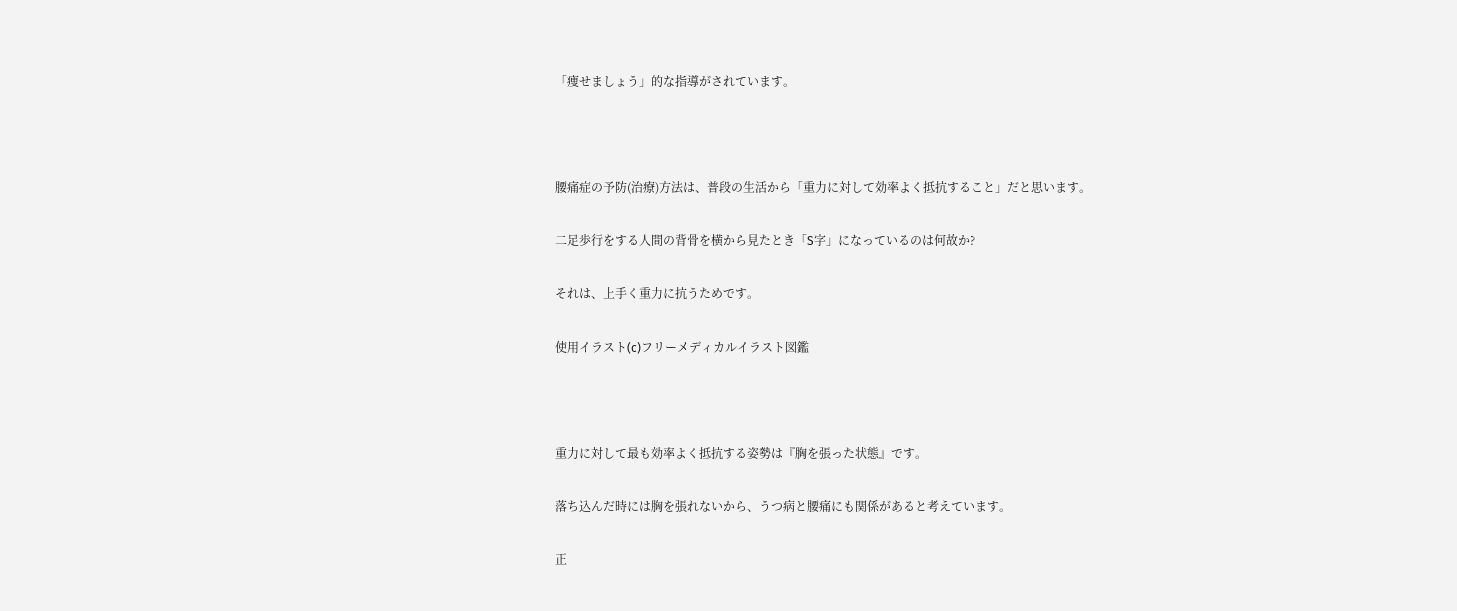「痩せましょう」的な指導がされています。



腰痛症の予防(治療)方法は、普段の生活から「重力に対して効率よく抵抗すること」だと思います。

二足歩行をする人間の背骨を横から見たとき「S字」になっているのは何故か?

それは、上手く重力に抗うためです。

使用イラスト(c)フリーメディカルイラスト図鑑



重力に対して最も効率よく抵抗する姿勢は『胸を張った状態』です。

落ち込んだ時には胸を張れないから、うつ病と腰痛にも関係があると考えています。

正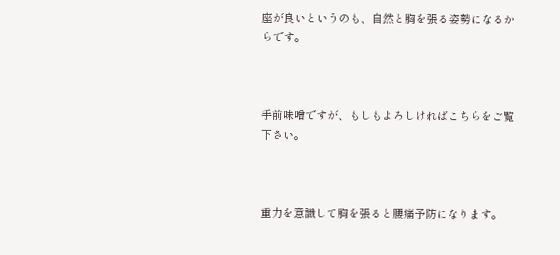座が良いというのも、自然と胸を張る姿勢になるからです。



手前味噌ですが、もしもよろしければこちらをご覧下さい。



重力を意識して胸を張ると腰痛予防になります。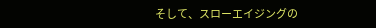そして、スローエイジングの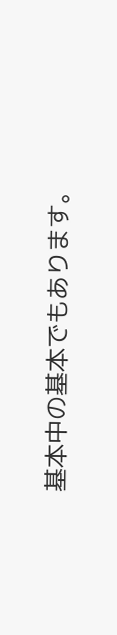基本中の基本でもあります。